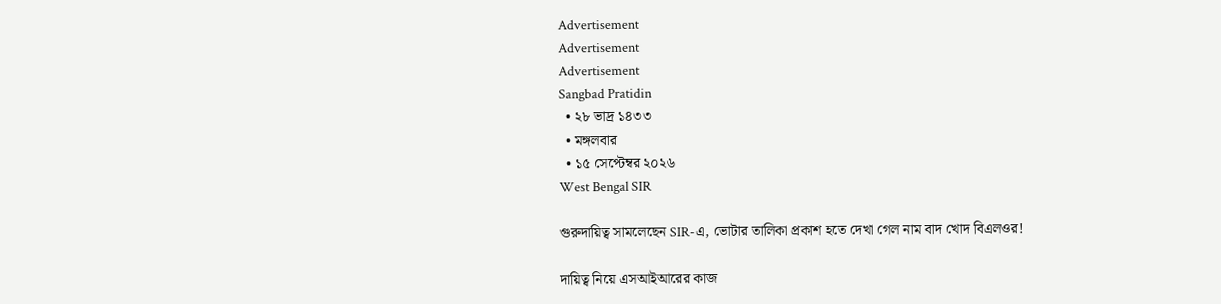Advertisement
Advertisement
Advertisement
Sangbad Pratidin
  • ২৮ ভাদ্র ১৪৩৩
  • মঙ্গলবার
  • ১৫ সেপ্টেম্বর ২০২৬
West Bengal SIR

গুরুদায়িত্ব সামলেছেন SIR-এ, ভোটার তালিকা প্রকাশ হতে দেখা গেল নাম বাদ খোদ বিএলওর!

দায়িত্ব নিয়ে এসআইআরের কাজ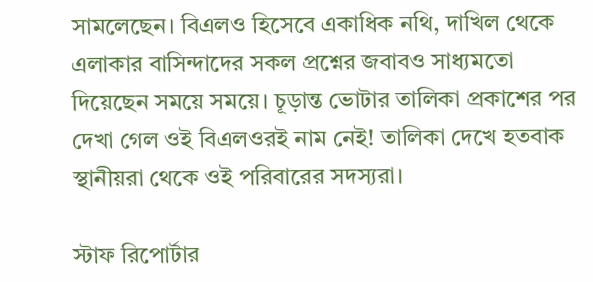সামলেছেন। বিএলও হিসেবে একাধিক নথি, দাখিল থেকে এলাকার বাসিন্দাদের সকল প্রশ্নের জবাবও সাধ্যমতো দিয়েছেন সময়ে সময়ে। চূড়ান্ত ভোটার তালিকা প্রকাশের পর দেখা গেল ওই বিএলওরই নাম নেই! তালিকা দেখে হতবাক স্থানীয়রা থেকে ওই পরিবারের সদস্যরা।

স্টাফ রিপোর্টার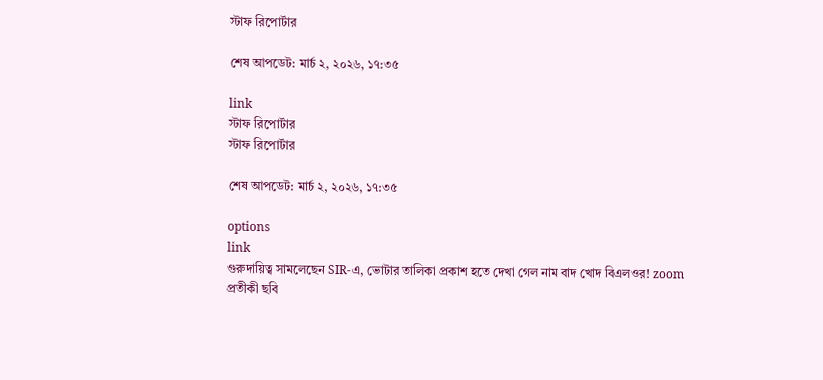স্টাফ রিপোর্টার

শেষ আপডেট: মার্চ ২, ২০২৬, ১৭:৩৫

link
স্টাফ রিপোর্টার
স্টাফ রিপোর্টার

শেষ আপডেট: মার্চ ২, ২০২৬, ১৭:৩৫

options
link
গুরুদায়িত্ব সামলেছেন SIR-এ, ভোটার তালিকা প্রকাশ হতে দেখা গেল নাম বাদ খোদ বিএলওর! zoom
প্রতীকী ছবি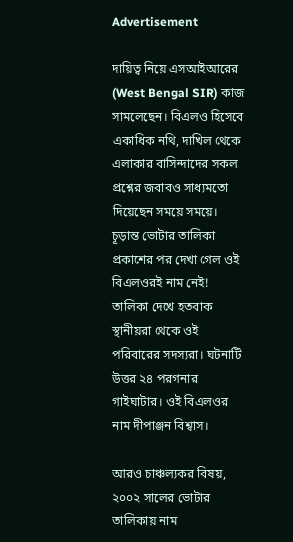Advertisement

দায়িত্ব নিয়ে এসআইআরের (West Bengal SIR) কাজ সামলেছেন। বিএলও হিসেবে একাধিক নথি, দাখিল থেকে এলাকার বাসিন্দাদের সকল প্রশ্নের জবাবও সাধ্যমতো দিয়েছেন সময়ে সময়ে। চূড়ান্ত ভোটার তালিকা প্রকাশের পর দেখা গেল ওই বিএলওরই নাম নেই! তালিকা দেখে হতবাক স্থানীয়রা থেকে ওই পরিবারের সদস্যরা। ঘটনাটি উত্তর ২৪ পরগনার গাইঘাটার। ওই বিএলওর নাম দীপাঞ্জন বিশ্বাস।

আরও চাঞ্চল্যকর বিষয়, ২০০২ সালের ভোটার তালিকায় নাম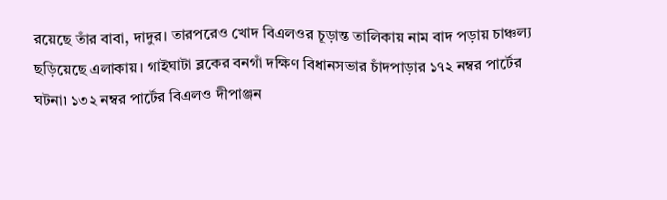রয়েছে তাঁর বাবা, দাদুর। তারপরেও খোদ বিএলওর চূড়ান্ত তালিকায় নাম বাদ পড়ায় চাঞ্চল্য ছড়িয়েছে এলাকায়। গাইঘাটা ব্লকের বনগাঁ দক্ষিণ বিধানসভার চাঁদপাড়ার ১৭২ নম্বর পার্টের ঘটনা৷ ১৩২ নম্বর পার্টের বিএলও দীপাঞ্জন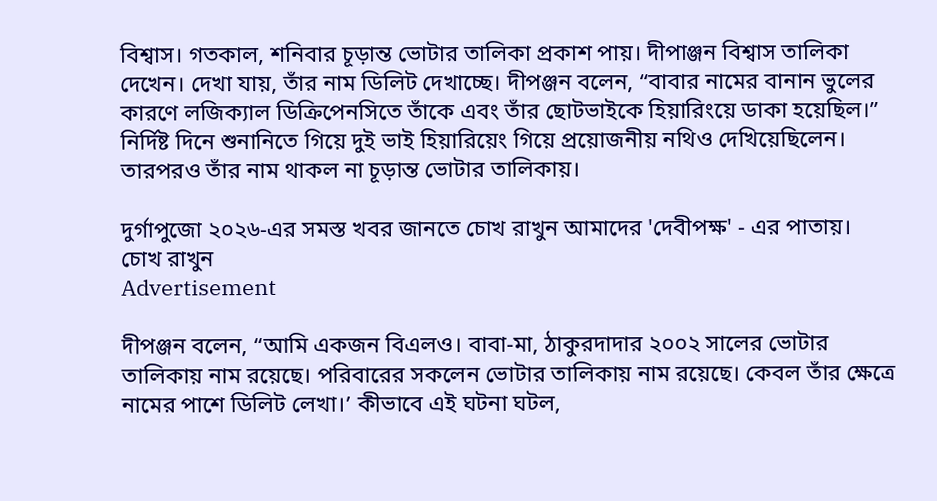বিশ্বাস। গতকাল, শনিবার চূড়ান্ত ভোটার তালিকা প্রকাশ পায়। দীপাঞ্জন বিশ্বাস তালিকা দেখেন। দেখা যায়, তাঁর নাম ডিলিট দেখাচ্ছে। দীপঞ্জন বলেন, “বাবার নামের বানান ভুলের কারণে লজিক্যাল ডিক্রিপেনসিতে তাঁকে এবং তাঁর ছোটভাইকে হিয়ারিংয়ে ডাকা হয়েছিল।” নির্দিষ্ট দিনে শুনানিতে গিয়ে দুই ভাই হিয়ারিয়েং গিয়ে প্রয়োজনীয় নথিও দেখিয়েছিলেন। তারপরও তাঁর নাম থাকল না চূড়ান্ত ভোটার তালিকায়।

দুর্গাপুজো ২০২৬-এর সমস্ত খবর জানতে চোখ রাখুন আমাদের 'দেবীপক্ষ' - এর পাতায়।
চোখ রাখুন
Advertisement

দীপঞ্জন বলেন, “আমি একজন বিএলও। বাবা-মা, ঠাকুরদাদার ২০০২ সালের ভোটার তালিকায় নাম রয়েছে। পরিবারের সকলেন ভোটার তালিকায় নাম রয়েছে। কেবল তাঁর ক্ষেত্রে নামের পাশে ডিলিট লেখা।’ কীভাবে এই ঘটনা ঘটল,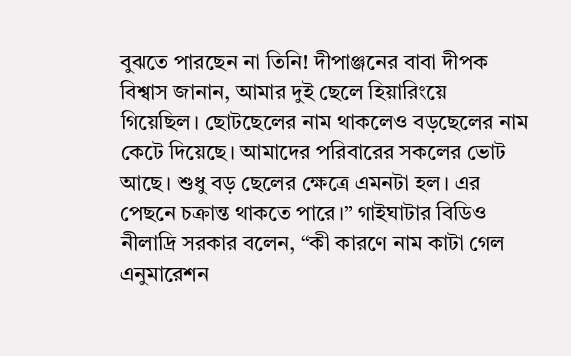বুঝতে পারছেন না তিনি! দীপাঞ্জনের বাবা দীপক বিশ্বাস জানান, আমার দুই ছেলে হিয়ারিংয়ে গিয়েছিল। ছোটছেলের নাম থাকলেও বড়ছেলের নাম কেটে দিয়েছে। আমাদের পরিবারের সকলের ভোট আছে। শুধু বড় ছেলের ক্ষেত্রে এমনটা হল। এর পেছনে চক্রান্ত থাকতে পারে।” গাইঘাটার বিডিও নীলাদ্রি সরকার বলেন, “কী কারণে নাম কাটা গেল এনুমারেশন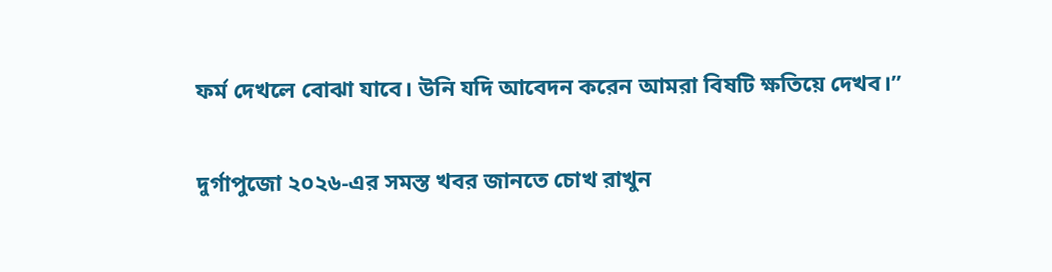ফর্ম দেখলে বোঝা যাবে। উনি যদি আবেদন করেন আমরা বিষটি ক্ষতিয়ে দেখব।”

দুর্গাপুজো ২০২৬-এর সমস্ত খবর জানতে চোখ রাখুন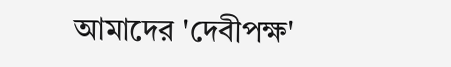আমাদের 'দেবীপক্ষ'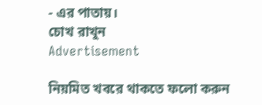- এর পাতায়।
চোখ রাখুন
Advertisement

নিয়মিত খবরে থাকতে ফলো করুন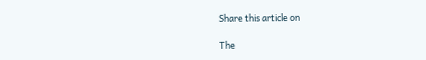Share this article on

The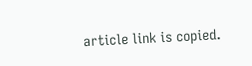article link is copied.